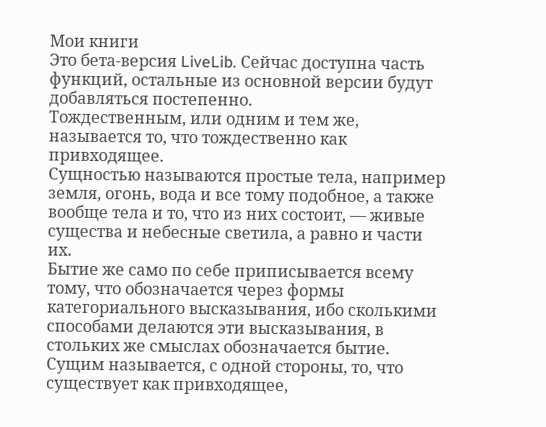Мои книги
Это бета-версия LiveLib. Сейчас доступна часть функций, остальные из основной версии будут добавляться постепенно.
Тождественным, или одним и тем же, называется то, что тождественно как привходящее.
Сущностью называются простые тела, например земля, огонь, вода и все тому подобное, а также вообще тела и то, что из них состоит, — живые существа и небесные светила, а равно и части их.
Бытие же само по себе приписывается всему тому, что обозначается через формы категориального высказывания, ибо сколькими способами делаются эти высказывания, в стольких же смыслах обозначается бытие.
Сущим называется, с одной стороны, то, что существует как привходящее,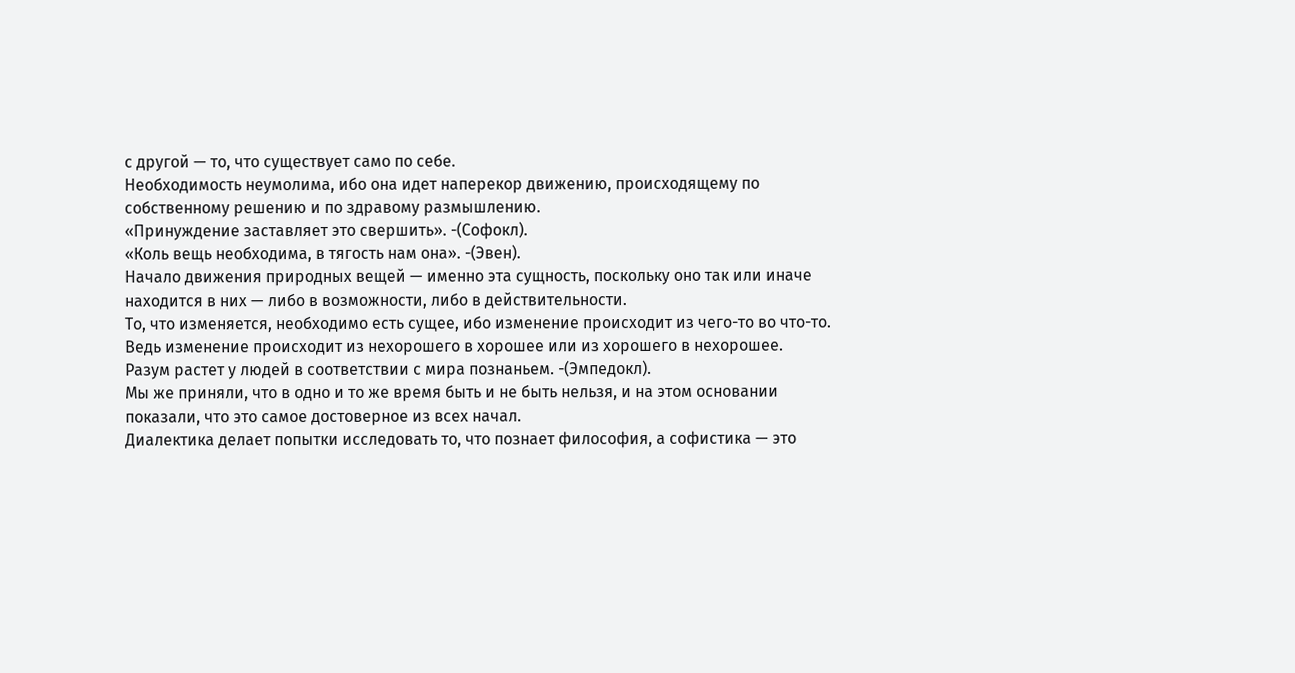с другой — то, что существует само по себе.
Необходимость неумолима, ибо она идет наперекор движению, происходящему по собственному решению и по здравому размышлению.
«Принуждение заставляет это свершить». -(Софокл).
«Коль вещь необходима, в тягость нам она». -(Эвен).
Начало движения природных вещей — именно эта сущность, поскольку оно так или иначе находится в них — либо в возможности, либо в действительности.
То, что изменяется, необходимо есть сущее, ибо изменение происходит из чего-то во что-то.
Ведь изменение происходит из нехорошего в хорошее или из хорошего в нехорошее.
Разум растет у людей в соответствии с мира познаньем. -(Эмпедокл).
Мы же приняли, что в одно и то же время быть и не быть нельзя, и на этом основании показали, что это самое достоверное из всех начал.
Диалектика делает попытки исследовать то, что познает философия, а софистика — это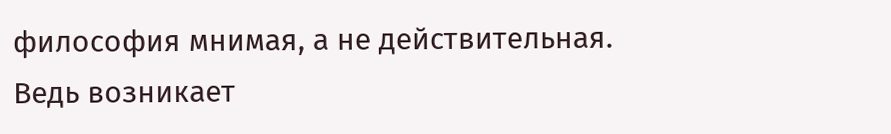философия мнимая, а не действительная.
Ведь возникает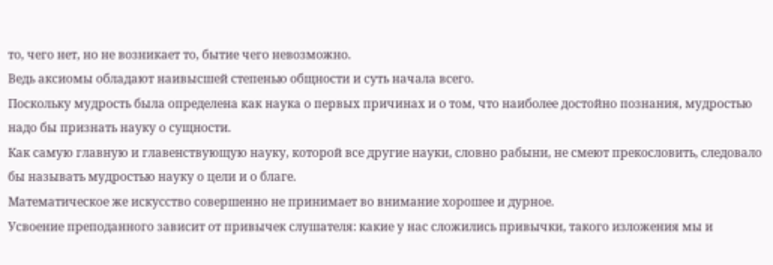то, чего нет, но не возникает то, бытие чего невозможно.
Ведь аксиомы обладают наивысшей степенью общности и суть начала всего.
Поскольку мудрость была определена как наука о первых причинах и о том, что наиболее достойно познания, мудростью надо бы признать науку о сущности.
Как самую главную и главенствующую науку, которой все другие науки, словно рабыни, не смеют прекословить, следовало бы называть мудростью науку о цели и о благе.
Математическое же искусство совершенно не принимает во внимание хорошее и дурное.
Усвоение преподанного зависит от привычек слушателя: какие у нас сложились привычки, такого изложения мы и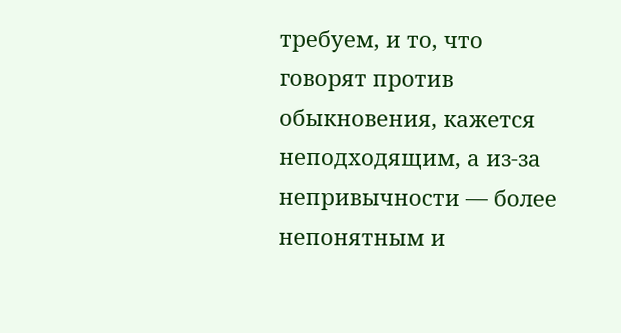требуем, и то, что говорят против обыкновения, кажется неподходящим, а из-за непривычности — более непонятным и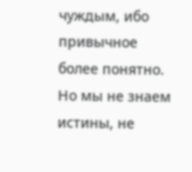чуждым, ибо привычное более понятно.
Но мы не знаем истины, не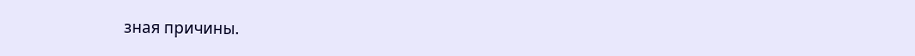зная причины.